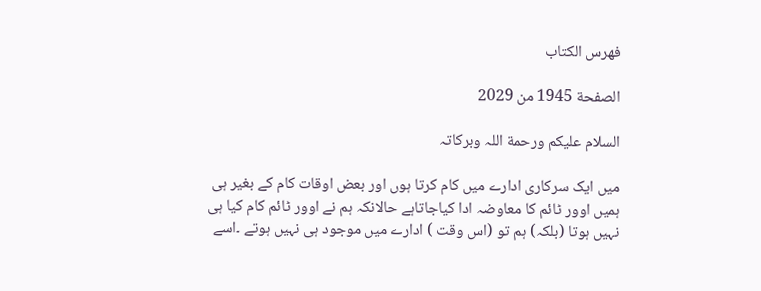فهرس الكتاب

الصفحة 1945 من 2029

السلام علیکم ورحمة اللہ وبرکاتہ

میں ایک سرکاری ادارے میں کام کرتا ہوں اور بعض اوقات کام کے بغیر ہی ہمیں اوور ٹائم کا معاوضہ ادا کیاجاتاہے حالانکہ ہم نے اوور ٹائم کام کیا ہی نہیں ہوتا (بلکہ) ہم تو (اس وقت ) ادارے میں موجود ہی نہیں ہوتے ۔اسے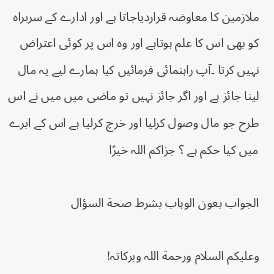ملازمین کا معاوضہ قراردیاجاتا ہے اور ادارے کے سربراہ کو بھی اس کا علم ہوتاہے اور وہ اس پر کوئی اعتراض نہیں کرتا ۔آپ راہنمائی فرمائیں کیا ہمارے لیے یہ مال لینا جائز ہے اور اگر جائز نہیں تو ماضی میں میں نے اس طرح جو مال وصول کرلیا اور خرچ کرلیا ہے اس کے ابرے میں کیا حکم ہے ؟ جزاکم اللہ خیرًا

الجواب بعون الوہاب بشرط صحة السؤال

وعلیکم السلام ورحمة اللہ وبرکاتہ!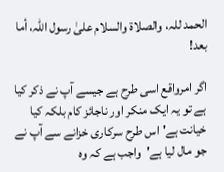الحمد للہ، والصلاة والسلام علیٰ رسول اللہ، أما بعد!

اگر امرواقع اسی طرح ہے جیسے آپ نے ذکر کیا ہے تو یہ ایک منکر اور ناجائز کام بلکہ کیا خیانت ہے'اس طرح سرکاری خزانے سے آپ نے جو مال لیا ہے'واجب ہے کہ وہ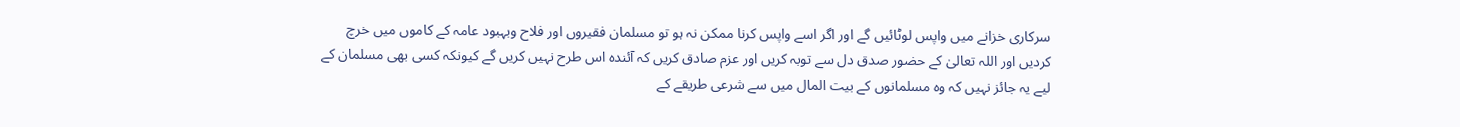سرکاری خزانے میں واپس لوٹائیں گے اور اگر اسے واپس کرنا ممکن نہ ہو تو مسلمان فقیروں اور فلاح وبہبود عامہ کے کاموں میں خرچ کردیں اور اللہ تعالیٰ کے حضور صدق دل سے توبہ کریں اور عزم صادق کریں کہ آئندہ اس طرح نہیں کریں گے کیونکہ کسی بھی مسلمان کے لیے یہ جائز نہیں کہ وہ مسلمانوں کے بیت المال میں سے شرعی طریقے کے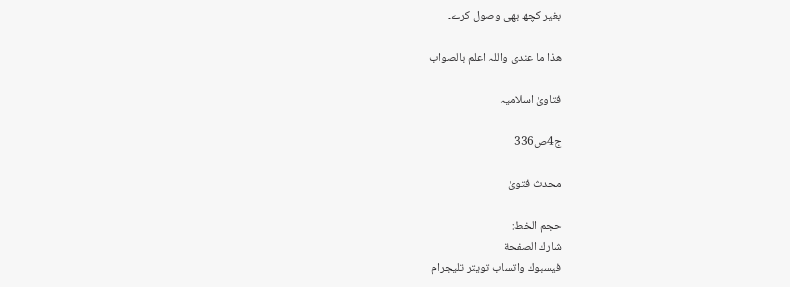بغیر کچھ بھی وصول کرے۔

ھذا ما عندی واللہ اعلم بالصواب

فتاویٰ اسلامیہ

ج4ص336

محدث فتویٰ

حجم الخط:
شارك الصفحة
فيسبوك واتساب تويتر تليجرام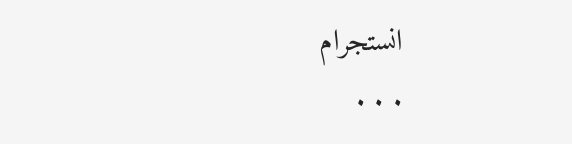انستجرام
. . .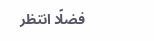فضلًا انتظر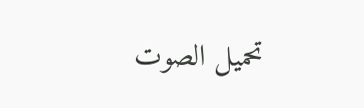تحميل الصوت